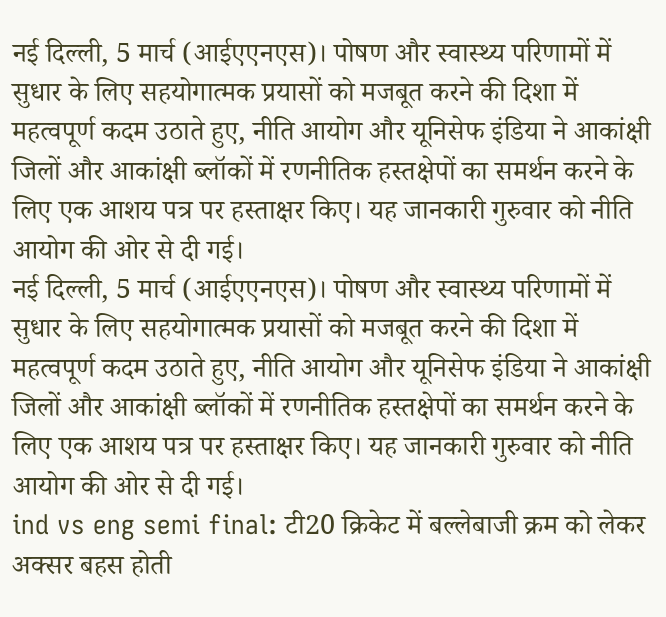नई दिल्ली, 5 मार्च (आईएएनएस)। पोषण और स्वास्थ्य परिणामों में सुधार के लिए सहयोगात्मक प्रयासों को मजबूत करने की दिशा में महत्वपूर्ण कदम उठाते हुए, नीति आयोग और यूनिसेफ इंडिया ने आकांक्षी जिलों और आकांक्षी ब्लॉकों में रणनीतिक हस्तक्षेपों का समर्थन करने के लिए एक आशय पत्र पर हस्ताक्षर किए। यह जानकारी गुरुवार को नीति आयोग की ओर से दी गई।
नई दिल्ली, 5 मार्च (आईएएनएस)। पोषण और स्वास्थ्य परिणामों में सुधार के लिए सहयोगात्मक प्रयासों को मजबूत करने की दिशा में महत्वपूर्ण कदम उठाते हुए, नीति आयोग और यूनिसेफ इंडिया ने आकांक्षी जिलों और आकांक्षी ब्लॉकों में रणनीतिक हस्तक्षेपों का समर्थन करने के लिए एक आशय पत्र पर हस्ताक्षर किए। यह जानकारी गुरुवार को नीति आयोग की ओर से दी गई।
ind vs eng semi final: टी20 क्रिकेट में बल्लेबाजी क्रम को लेकर अक्सर बहस होती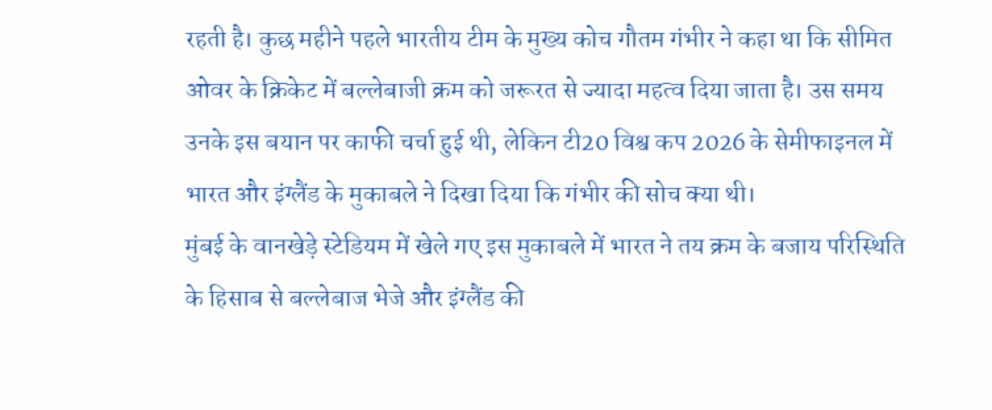रहती है। कुछ महीने पहले भारतीय टीम के मुख्य कोच गौतम गंभीर ने कहा था कि सीमित ओवर के क्रिकेट में बल्लेबाजी क्रम को जरूरत से ज्यादा महत्व दिया जाता है। उस समय उनके इस बयान पर काफी चर्चा हुई थी, लेकिन टी20 विश्व कप 2026 के सेमीफाइनल में भारत और इंग्लैंड के मुकाबले ने दिखा दिया कि गंभीर की सोच क्या थी।
मुंबई के वानखेड़े स्टेडियम में खेले गए इस मुकाबले में भारत ने तय क्रम के बजाय परिस्थिति के हिसाब से बल्लेबाज भेजे और इंग्लैंड की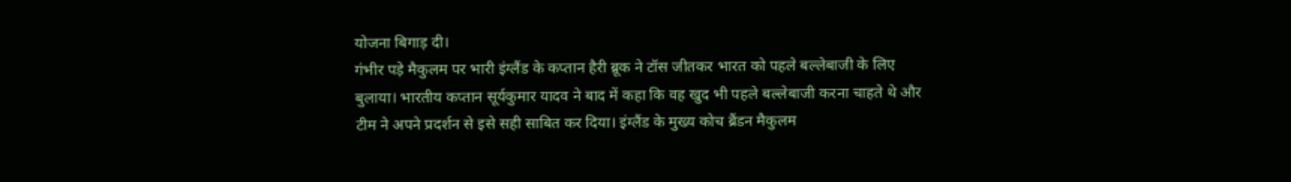योजना बिगाड़ दी।
गंभीर पड़े मैकुलम पर भारी इंग्लैंड के कप्तान हैरी ब्रूक ने टॉस जीतकर भारत को पहले बल्लेबाजी के लिए बुलाया। भारतीय कप्तान सूर्यकुमार यादव ने बाद में कहा कि वह खुद भी पहले बल्लेबाजी करना चाहते थे और टीम ने अपने प्रदर्शन से इसे सही साबित कर दिया। इंग्लैंड के मुख्य कोच ब्रैंडन मैकुलम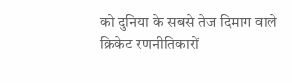को दुनिया के सबसे तेज दिमाग वाले क्रिकेट रणनीतिकारों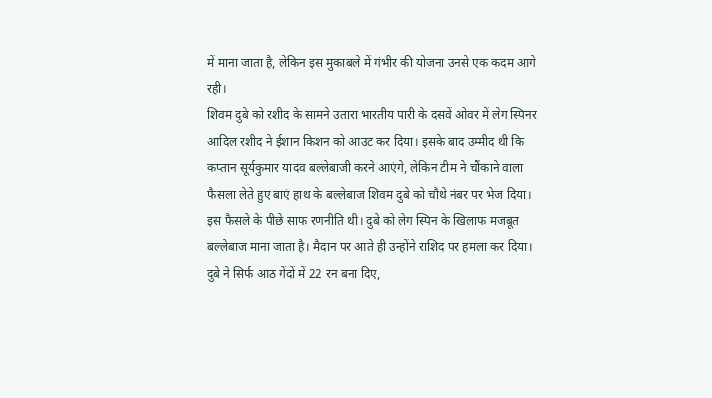में माना जाता है, लेकिन इस मुकाबले में गंभीर की योजना उनसे एक कदम आगे रही।
शिवम दुबे को रशीद के सामने उतारा भारतीय पारी के दसवें ओवर में लेग स्पिनर आदिल रशीद ने ईशान किशन को आउट कर दिया। इसके बाद उम्मीद थी कि कप्तान सूर्यकुमार यादव बल्लेबाजी करने आएंगे, लेकिन टीम ने चौंकाने वाला फैसला लेते हुए बाएं हाथ के बल्लेबाज शिवम दुबे को चौथे नंबर पर भेज दिया।
इस फैसले के पीछे साफ रणनीति थी। दुबे को लेग स्पिन के खिलाफ मजबूत बल्लेबाज माना जाता है। मैदान पर आते ही उन्होंने राशिद पर हमला कर दिया। दुबे ने सिर्फ आठ गेंदों में 22 रन बना दिए,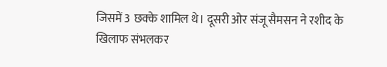जिसमें 3 छक्के शामिल थे। दूसरी ओर संजू सैमसन ने रशीद के खिलाफ संभलकर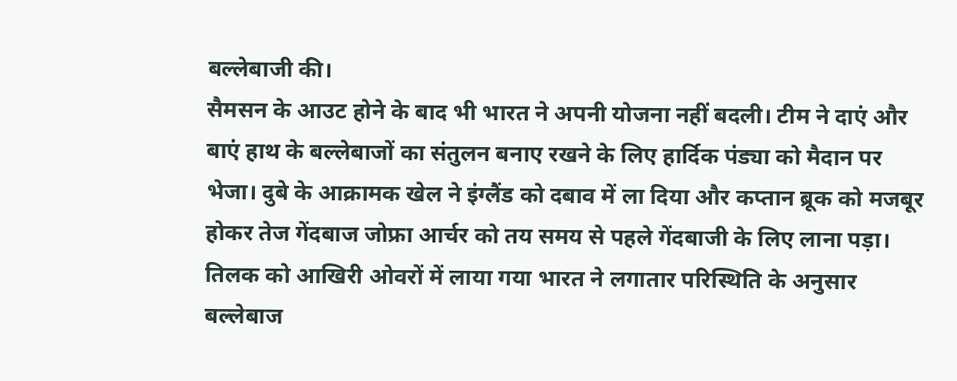बल्लेबाजी की।
सैमसन के आउट होने के बाद भी भारत ने अपनी योजना नहीं बदली। टीम ने दाएं और बाएं हाथ के बल्लेबाजों का संतुलन बनाए रखने के लिए हार्दिक पंड्या को मैदान पर भेजा। दुबे के आक्रामक खेल ने इंग्लैंड को दबाव में ला दिया और कप्तान ब्रूक को मजबूर होकर तेज गेंदबाज जोफ्रा आर्चर को तय समय से पहले गेंदबाजी के लिए लाना पड़ा।
तिलक को आखिरी ओवरों में लाया गया भारत ने लगातार परिस्थिति के अनुसार बल्लेबाज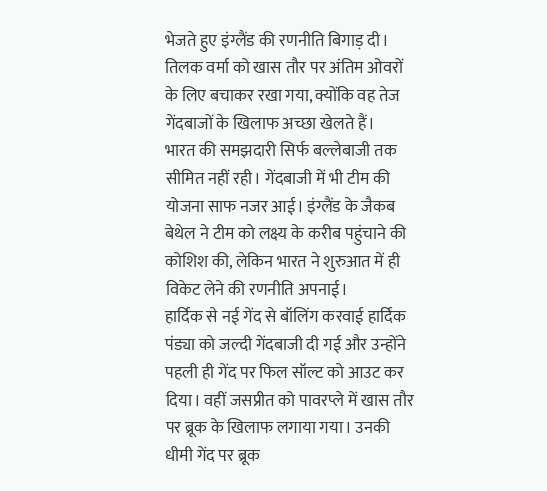भेजते हुए इंग्लैंड की रणनीति बिगाड़ दी। तिलक वर्मा को खास तौर पर अंतिम ओवरों के लिए बचाकर रखा गया, क्योंकि वह तेज गेंदबाजों के खिलाफ अच्छा खेलते हैं।
भारत की समझदारी सिर्फ बल्लेबाजी तक सीमित नहीं रही। गेंदबाजी में भी टीम की योजना साफ नजर आई। इंग्लैंड के जैकब बेथेल ने टीम को लक्ष्य के करीब पहुंचाने की कोशिश की, लेकिन भारत ने शुरुआत में ही विकेट लेने की रणनीति अपनाई।
हार्दिक से नई गेंद से बॉलिंग करवाई हार्दिक पंड्या को जल्दी गेंदबाजी दी गई और उन्होंने पहली ही गेंद पर फिल सॉल्ट को आउट कर दिया। वहीं जसप्रीत को पावरप्ले में खास तौर पर ब्रूक के खिलाफ लगाया गया। उनकी धीमी गेंद पर ब्रूक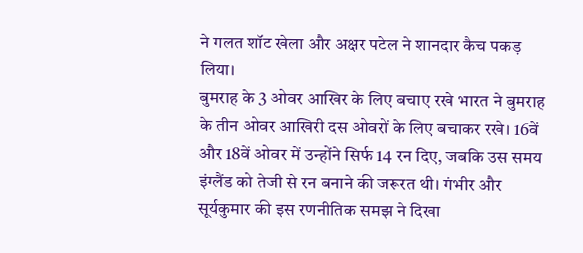ने गलत शॉट खेला और अक्षर पटेल ने शानदार कैच पकड़ लिया।
बुमराह के 3 ओवर आखिर के लिए बचाए रखे भारत ने बुमराह के तीन ओवर आखिरी दस ओवरों के लिए बचाकर रखे। 16वें और 18वें ओवर में उन्होंने सिर्फ 14 रन दिए, जबकि उस समय इंग्लैंड को तेजी से रन बनाने की जरूरत थी। गंभीर और सूर्यकुमार की इस रणनीतिक समझ ने दिखा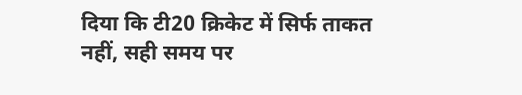दिया कि टी20 क्रिकेट में सिर्फ ताकत नहीं, सही समय पर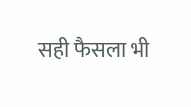सही फैसला भी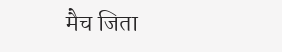मैच जिता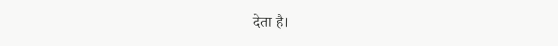देता है।